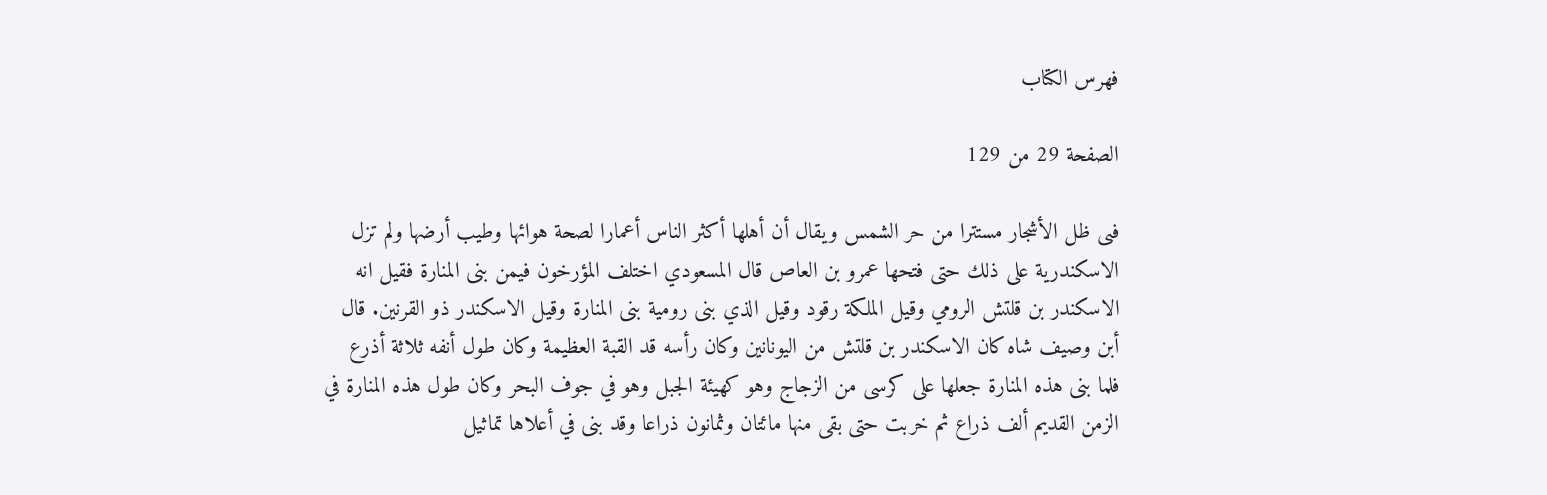فهرس الكتاب

الصفحة 29 من 129

فىى ظل الأشجار مستترا من حر الشمس ويقال أن أهلها أكثر الناس أعمارا لصحة هوائها وطيب أرضها ولم تزل الاسكندرية على ذلك حتى فتحها عمرو بن العاص قال المسعودي اختلف المؤرخون فيمن بنى المنارة فقيل انه الاسكندر بن قلتش الرومي وقيل الملكة رقود وقيل الذي بنى رومية بنى المنارة وقيل الاسكندر ذو القرنين. قال أبن وصيف شاه كان الاسكندر بن قلتش من اليونانين وكان رأسه قد القبة العظيمة وكان طول أنفه ثلاثة أذرع فلما بنى هذه المنارة جعلها على كرسى من الزجاج وهو كهيئة الجبل وهو في جوف البحر وكان طول هذه المنارة في الزمن القديم ألف ذراع ثم خربت حتى بقى منها مائتان وثمانون ذراعا وقد بنى في أعلاها تماثيل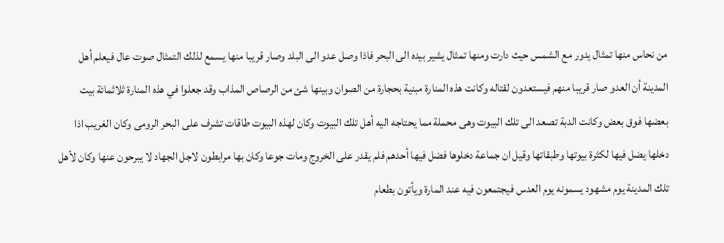من نحاس منها تمثال يدور مع الشمس حيث دارت ومنها تمثال يشير بيده الى البحر فاذا وصل عدو الى البلد وصار قريبا منها يسمع لذلك التمثال صوت عال فيعلم أهل المدينة أن العدو صار قريبا منهم فيستعدون لقتاله وكانت هذه المنارة مبنية بحجارة من الصوان وبينها شئ من الرصاص المذاب وقد جعلوا في هذه المنارة ثلاثمائة بيت بعضها فوق بعض وكانت الدبة تصعد الى تلك البيوت وهى محملة مما يحتاجه اليه أهل تلك البيوت وكان لهذه البيوت طاقات تشرف على البحر الرومى وكان الغريب اذا دخلها يضل فيها لكثرة بيوتها وطبقاتها وقيل ان جماعة دخلوها فضل فيها أحدهم فلم يقدر على الخروج ومات جوعا وكان بها مرابطون لاجل الجهاد لا يبرحون عنها وكان لأهل تلك المدينة يوم مشهود يسمونه يوم العدس فيجتمعون فيه عند المارة ويأتون بطعام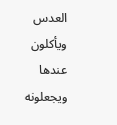العدس ويأكلون عندها ويجعلونه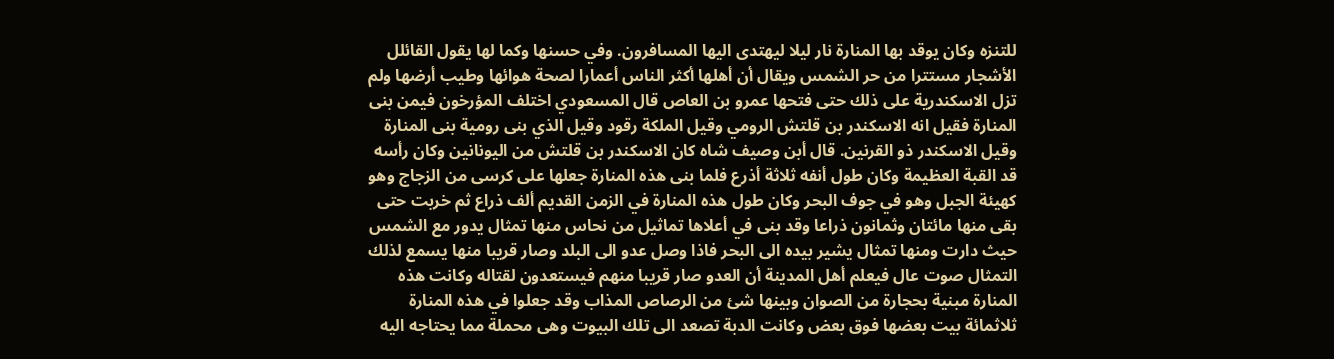للتنزه وكان يوقد بها المنارة نار ليلا ليهتدى اليها المسافرون. وفي حسنها وكما لها يقول القائلل الأشجار مستترا من حر الشمس ويقال أن أهلها أكثر الناس أعمارا لصحة هوائها وطيب أرضها ولم تزل الاسكندرية على ذلك حتى فتحها عمرو بن العاص قال المسعودي اختلف المؤرخون فيمن بنى المنارة فقيل انه الاسكندر بن قلتش الرومي وقيل الملكة رقود وقيل الذي بنى رومية بنى المنارة وقيل الاسكندر ذو القرنين. قال أبن وصيف شاه كان الاسكندر بن قلتش من اليونانين وكان رأسه قد القبة العظيمة وكان طول أنفه ثلاثة أذرع فلما بنى هذه المنارة جعلها على كرسى من الزجاج وهو كهيئة الجبل وهو في جوف البحر وكان طول هذه المنارة في الزمن القديم ألف ذراع ثم خربت حتى بقى منها مائتان وثمانون ذراعا وقد بنى في أعلاها تماثيل من نحاس منها تمثال يدور مع الشمس حيث دارت ومنها تمثال يشير بيده الى البحر فاذا وصل عدو الى البلد وصار قريبا منها يسمع لذلك التمثال صوت عال فيعلم أهل المدينة أن العدو صار قريبا منهم فيستعدون لقتاله وكانت هذه المنارة مبنية بحجارة من الصوان وبينها شئ من الرصاص المذاب وقد جعلوا في هذه المنارة ثلاثمائة بيت بعضها فوق بعض وكانت الدبة تصعد الى تلك البيوت وهى محملة مما يحتاجه اليه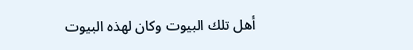أهل تلك البيوت وكان لهذه البيوت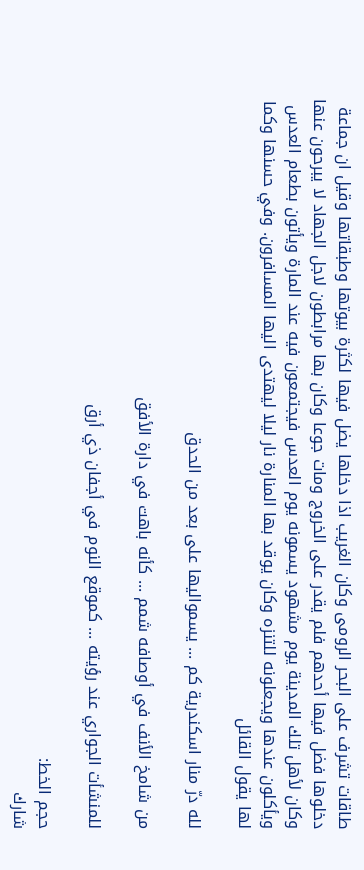طاقات تشرف على البحر الرومى وكان الغريب اذا دخلها يضل فيها لكثرة بيوتها وطبقاتها وقيل ان جماعة دخلوها فضل فيها أحدهم فلم يقدر على الخروج ومات جوعا وكان بها مرابطون لاجل الجهاد لا يبرحون عنها وكان لأهل تلك المدينة يوم مشهود يسمونه يوم العدس فيجتمعون فيه عند المارة ويأتون بطعام العدس ويأكلون عندها ويجعلونه للتنزه وكان يوقد بها المنارة نار ليلا ليهتدى اليها المسافرون. وفي حسنها وكما لها يقول القائل

لله درّ منار اسكندرية كم ... يسمواليها على بعد من الحدق

من شامخ الأنف في أوصافه شمم ... كأنه باهت في دارة الأفق

للمنشأت الجواري عند رؤيته ... كموقع النوم في أجفان ذي أرق

حجم الخط:
شارك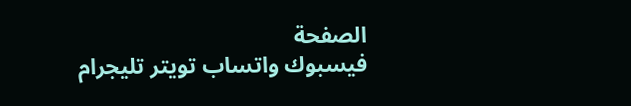الصفحة
فيسبوك واتساب تويتر تليجرام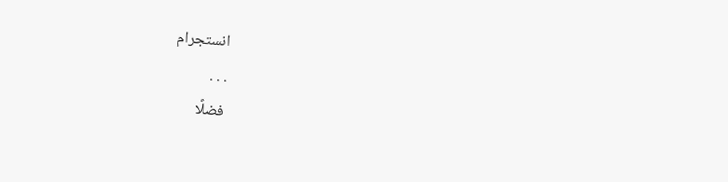انستجرام
. . .
فضلًا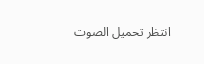انتظر تحميل الصوت